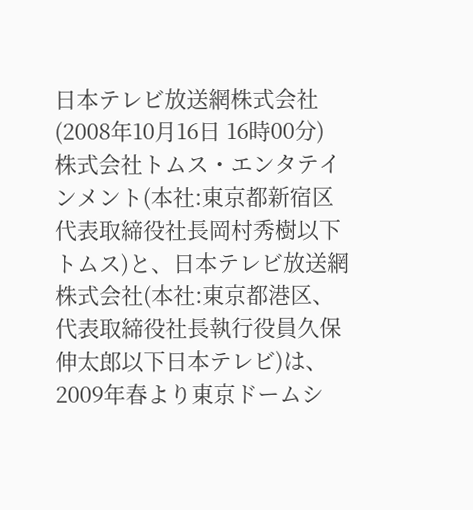日本テレビ放送網株式会社
(2008年10月16日 16時00分)
株式会社トムス・エンタテインメント(本社:東京都新宿区代表取締役社長岡村秀樹以下トムス)と、日本テレビ放送網株式会社(本社:東京都港区、代表取締役社長執行役員久保伸太郎以下日本テレビ)は、2009年春より東京ドームシ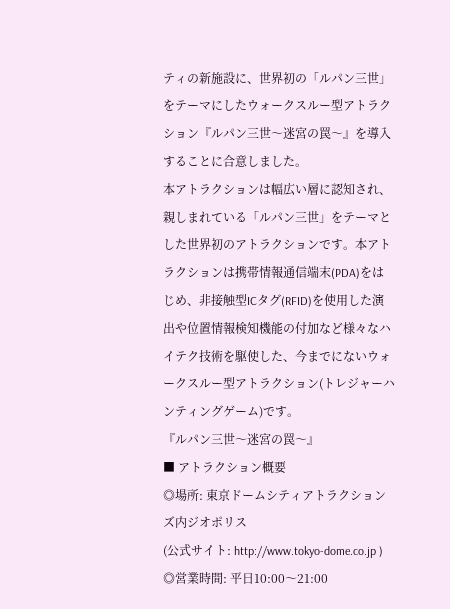ティの新施設に、世界初の「ルパン三世」をテーマにしたウォークスルー型アトラクション『ルパン三世〜迷宮の罠〜』を導入することに合意しました。
本アトラクションは幅広い層に認知され、親しまれている「ルパン三世」をテーマとした世界初のアトラクションです。本アトラクションは携帯情報通信端末(PDA)をはじめ、非接触型ICタグ(RFID)を使用した演出や位置情報検知機能の付加など様々なハイテク技術を駆使した、今までにないウォークスルー型アトラクション(トレジャーハンティングゲーム)です。
『ルパン三世〜迷宮の罠〜』
■ アトラクション概要
◎場所: 東京ドームシティアトラクションズ内ジオポリス
(公式サイト: http://www.tokyo-dome.co.jp )
◎営業時間: 平日10:00〜21:00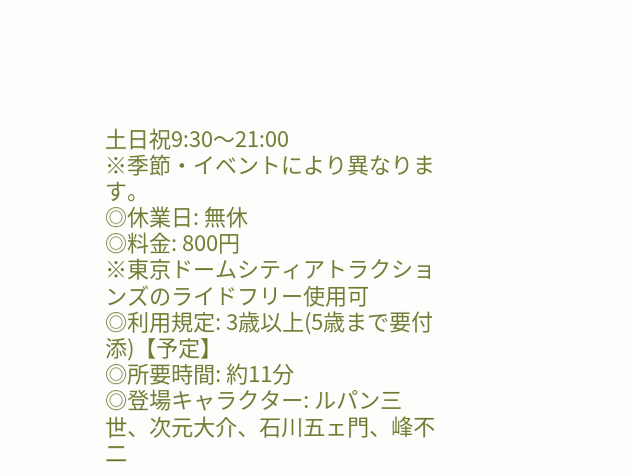土日祝9:30〜21:00
※季節・イベントにより異なります。
◎休業日: 無休
◎料金: 800円
※東京ドームシティアトラクションズのライドフリー使用可
◎利用規定: 3歳以上(5歳まで要付添)【予定】
◎所要時間: 約11分
◎登場キャラクター: ルパン三世、次元大介、石川五ェ門、峰不二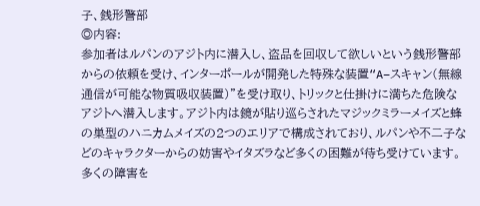子、銭形警部
◎内容:
参加者はルパンのアジト内に潜入し、盗品を回収して欲しいという銭形警部からの依頼を受け、インターポールが開発した特殊な装置“A−スキャン(無線通信が可能な物質吸収装置)”を受け取り、トリックと仕掛けに満ちた危険なアジトへ潜入します。アジト内は鏡が貼り巡らされたマジックミラーメイズと蜂の巣型のハニカムメイズの2つのエリアで構成されており、ルパンや不二子などのキャラクターからの妨害やイタズラなど多くの困難が待ち受けています。多くの障害を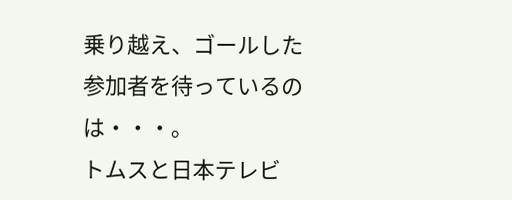乗り越え、ゴールした参加者を待っているのは・・・。
トムスと日本テレビ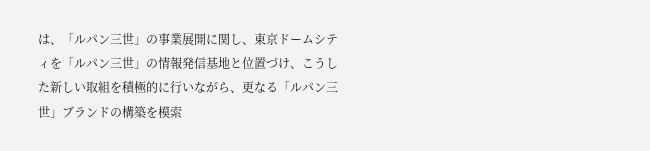は、「ルパン三世」の事業展開に関し、東京ドームシティを「ルパン三世」の情報発信基地と位置づけ、こうした新しい取組を積極的に行いながら、更なる「ルパン三世」ブランドの構築を模索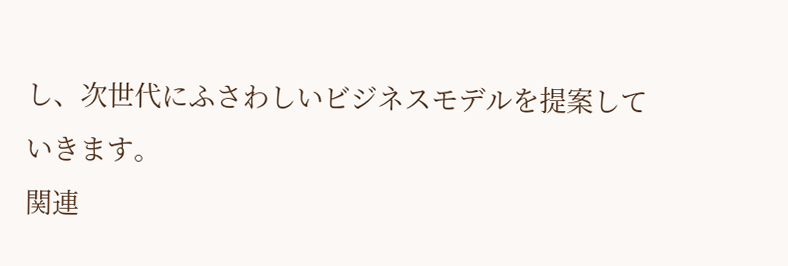し、次世代にふさわしいビジネスモデルを提案していきます。
関連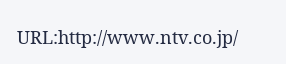URL:http://www.ntv.co.jp/